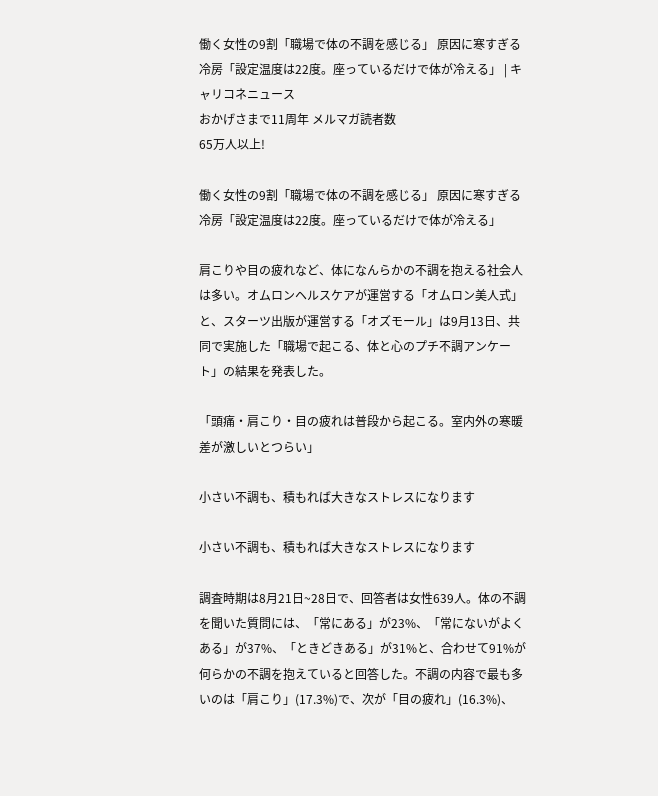働く女性の9割「職場で体の不調を感じる」 原因に寒すぎる冷房「設定温度は22度。座っているだけで体が冷える」 | キャリコネニュース
おかげさまで11周年 メルマガ読者数
65万人以上!

働く女性の9割「職場で体の不調を感じる」 原因に寒すぎる冷房「設定温度は22度。座っているだけで体が冷える」

肩こりや目の疲れなど、体になんらかの不調を抱える社会人は多い。オムロンヘルスケアが運営する「オムロン美人式」と、スターツ出版が運営する「オズモール」は9月13日、共同で実施した「職場で起こる、体と心のプチ不調アンケート」の結果を発表した。

「頭痛・肩こり・目の疲れは普段から起こる。室内外の寒暖差が激しいとつらい」

小さい不調も、積もれば大きなストレスになります

小さい不調も、積もれば大きなストレスになります

調査時期は8月21日~28日で、回答者は女性639人。体の不調を聞いた質問には、「常にある」が23%、「常にないがよくある」が37%、「ときどきある」が31%と、合わせて91%が何らかの不調を抱えていると回答した。不調の内容で最も多いのは「肩こり」(17.3%)で、次が「目の疲れ」(16.3%)、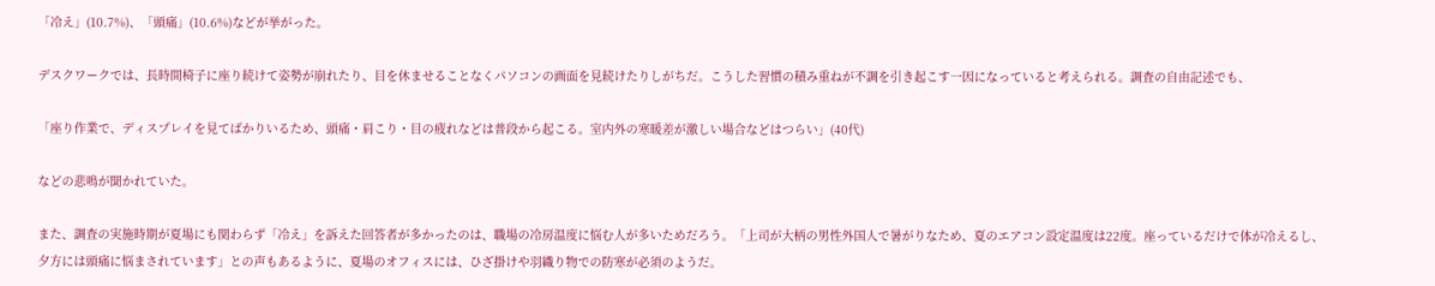「冷え」(10.7%)、「頭痛」(10.6%)などが挙がった。

デスクワークでは、長時間椅子に座り続けて姿勢が崩れたり、目を休ませることなくパソコンの画面を見続けたりしがちだ。こうした習慣の積み重ねが不調を引き起こす一因になっていると考えられる。調査の自由記述でも、

「座り作業で、ディスプレイを見てばかりいるため、頭痛・肩こり・目の疲れなどは普段から起こる。室内外の寒暖差が激しい場合などはつらい」(40代)

などの悲鳴が聞かれていた。

また、調査の実施時期が夏場にも関わらず「冷え」を訴えた回答者が多かったのは、職場の冷房温度に悩む人が多いためだろう。「上司が大柄の男性外国人で暑がりなため、夏のエアコン設定温度は22度。座っているだけで体が冷えるし、夕方には頭痛に悩まされています」との声もあるように、夏場のオフィスには、ひざ掛けや羽織り物での防寒が必須のようだ。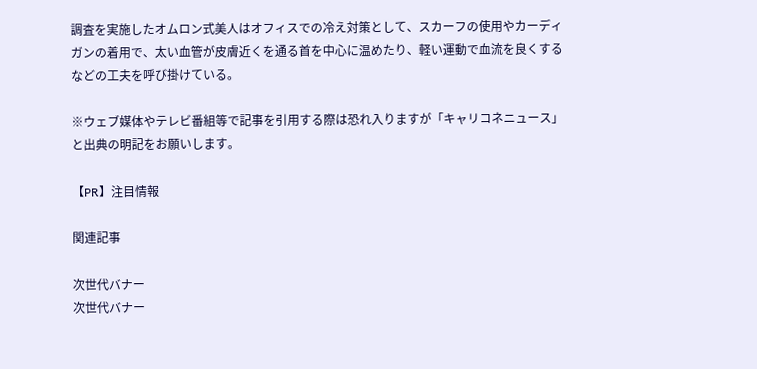調査を実施したオムロン式美人はオフィスでの冷え対策として、スカーフの使用やカーディガンの着用で、太い血管が皮膚近くを通る首を中心に温めたり、軽い運動で血流を良くするなどの工夫を呼び掛けている。

※ウェブ媒体やテレビ番組等で記事を引用する際は恐れ入りますが「キャリコネニュース」と出典の明記をお願いします。

【PR】注目情報

関連記事

次世代バナー
次世代バナー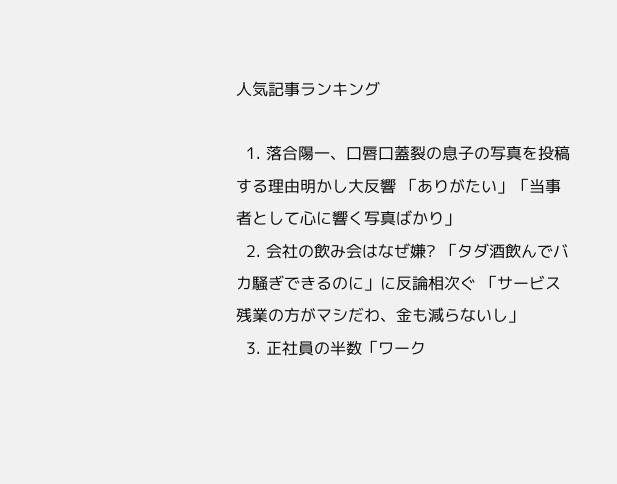人気記事ランキング

  1. 落合陽一、口唇口蓋裂の息子の写真を投稿する理由明かし大反響 「ありがたい」「当事者として心に響く写真ばかり」
  2. 会社の飲み会はなぜ嫌? 「タダ酒飲んでバカ騒ぎできるのに」に反論相次ぐ 「サービス残業の方がマシだわ、金も減らないし」
  3. 正社員の半数「ワーク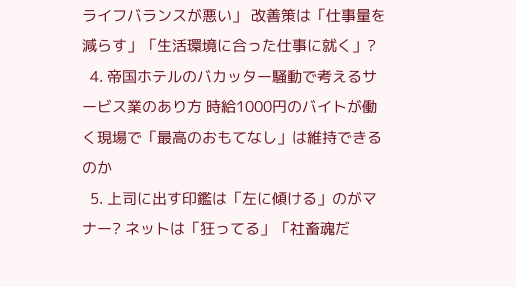ライフバランスが悪い」 改善策は「仕事量を減らす」「生活環境に合った仕事に就く」?
  4. 帝国ホテルのバカッター騒動で考えるサービス業のあり方 時給1000円のバイトが働く現場で「最高のおもてなし」は維持できるのか
  5. 上司に出す印鑑は「左に傾ける」のがマナー? ネットは「狂ってる」「社畜魂だ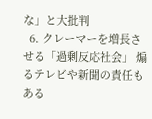な」と大批判
  6. クレーマーを増長させる「過剰反応社会」 煽るテレビや新聞の責任もある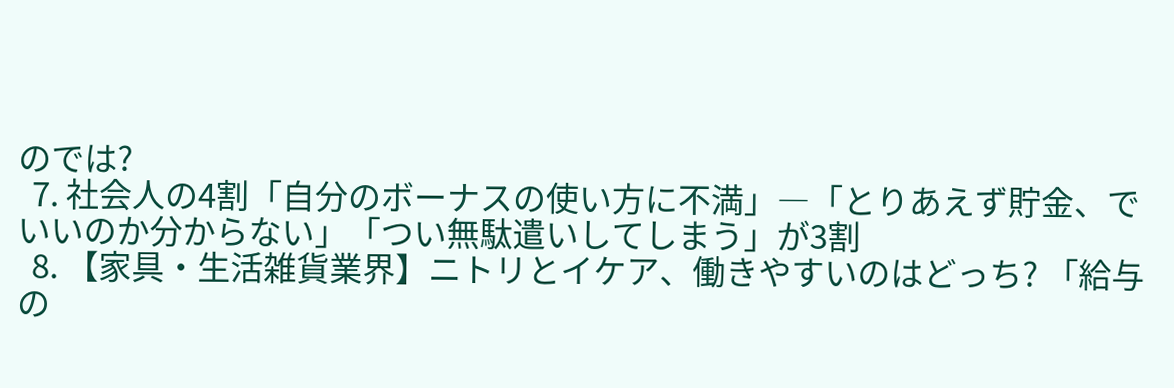のでは?
  7. 社会人の4割「自分のボーナスの使い方に不満」―「とりあえず貯金、でいいのか分からない」「つい無駄遣いしてしまう」が3割
  8. 【家具・生活雑貨業界】ニトリとイケア、働きやすいのはどっち? 「給与の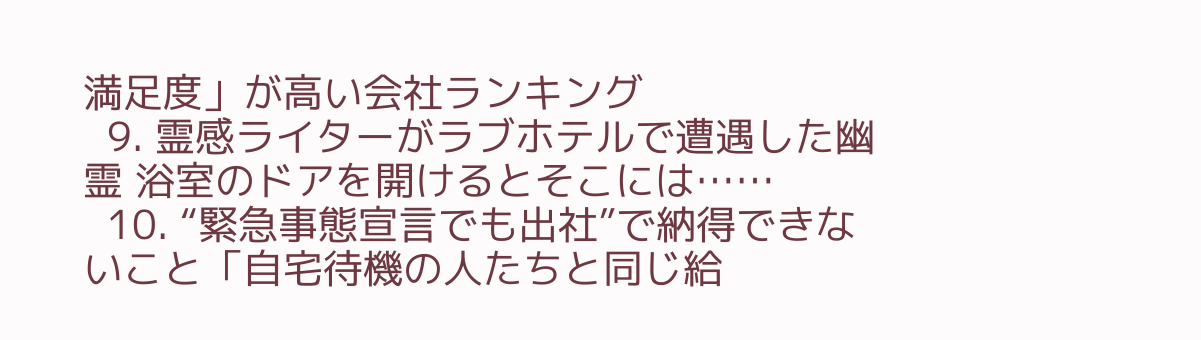満足度」が高い会社ランキング
  9. 霊感ライターがラブホテルで遭遇した幽霊 浴室のドアを開けるとそこには……
  10. “緊急事態宣言でも出社”で納得できないこと「自宅待機の人たちと同じ給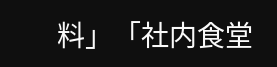料」「社内食堂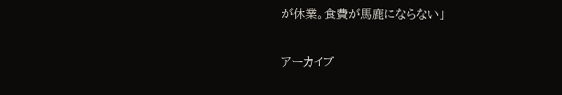が休業。食費が馬鹿にならない」

アーカイブ